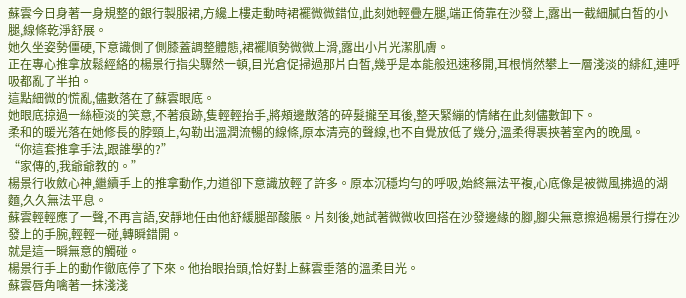蘇雲今日身著一身規整的銀行製服裙,方纔上樓走動時裙襬微微錯位,此刻她輕疊左腿,端正倚靠在沙發上,露出一截細膩白皙的小腿,線條乾淨舒展。
她久坐姿勢僵硬,下意識側了側膝蓋調整體態,裙襬順勢微微上滑,露出小片光潔肌膚。
正在專心推拿放鬆經絡的楊景行指尖驟然一頓,目光倉促掃過那片白皙,幾乎是本能般迅速移開,耳根悄然攀上一層淺淡的緋紅,連呼吸都亂了半拍。
這點細微的慌亂,儘數落在了蘇雲眼底。
她眼底掠過一絲極淡的笑意,不著痕跡,隻輕輕抬手,將頰邊散落的碎髮攏至耳後,整天緊繃的情緒在此刻儘數卸下。
柔和的暖光落在她修長的脖頸上,勾勒出溫潤流暢的線條,原本清亮的聲線,也不自覺放低了幾分,溫柔得裹挾著室內的晚風。
“你這套推拿手法,跟誰學的?”
“家傳的,我爺爺教的。”
楊景行收斂心神,繼續手上的推拿動作,力道卻下意識放輕了許多。原本沉穩均勻的呼吸,始終無法平複,心底像是被微風拂過的湖麵,久久無法平息。
蘇雲輕輕應了一聲,不再言語,安靜地任由他舒緩腿部酸脹。片刻後,她試著微微收回搭在沙發邊緣的腳,腳尖無意擦過楊景行撐在沙發上的手腕,輕輕一碰,轉瞬錯開。
就是這一瞬無意的觸碰。
楊景行手上的動作徹底停了下來。他抬眼抬頭,恰好對上蘇雲垂落的溫柔目光。
蘇雲唇角噙著一抹淺淺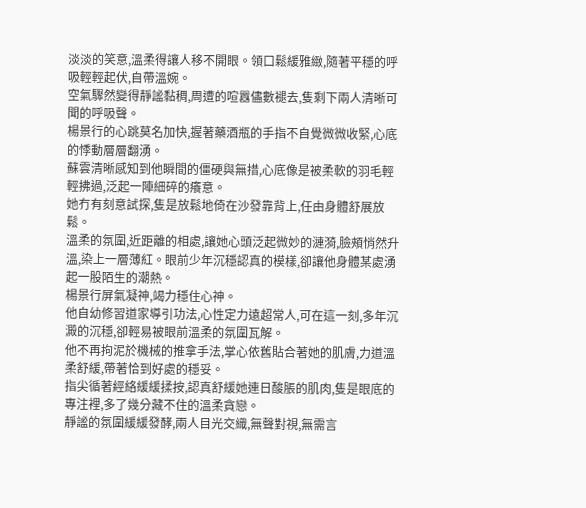淡淡的笑意,溫柔得讓人移不開眼。領口鬆緩雅緻,隨著平穩的呼吸輕輕起伏,自帶溫婉。
空氣驟然變得靜謐黏稠,周遭的喧囂儘數褪去,隻剩下兩人清晰可聞的呼吸聲。
楊景行的心跳莫名加快,握著藥酒瓶的手指不自覺微微收緊,心底的悸動層層翻湧。
蘇雲清晰感知到他瞬間的僵硬與無措,心底像是被柔軟的羽毛輕輕拂過,泛起一陣細碎的癢意。
她冇有刻意試探,隻是放鬆地倚在沙發靠背上,任由身體舒展放鬆。
溫柔的氛圍,近距離的相處,讓她心頭泛起微妙的漣漪,臉頰悄然升溫,染上一層薄紅。眼前少年沉穩認真的模樣,卻讓他身體某處湧起一股陌生的潮熱。
楊景行屏氣凝神,竭力穩住心神。
他自幼修習道家導引功法,心性定力遠超常人,可在這一刻,多年沉澱的沉穩,卻輕易被眼前溫柔的氛圍瓦解。
他不再拘泥於機械的推拿手法,掌心依舊貼合著她的肌膚,力道溫柔舒緩,帶著恰到好處的穩妥。
指尖循著經絡緩緩揉按,認真舒緩她連日酸脹的肌肉,隻是眼底的專注裡,多了幾分藏不住的溫柔貪戀。
靜謐的氛圍緩緩發酵,兩人目光交織,無聲對視,無需言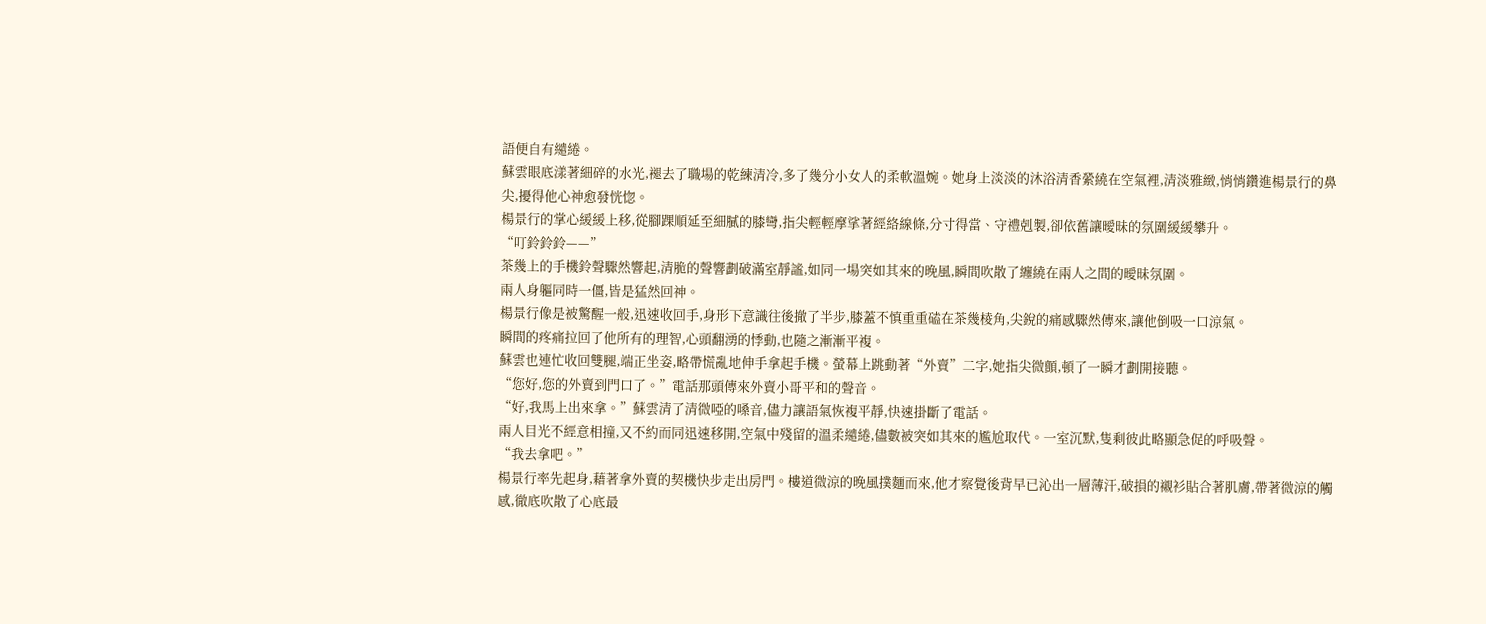語便自有繾綣。
蘇雲眼底漾著細碎的水光,褪去了職場的乾練清冷,多了幾分小女人的柔軟溫婉。她身上淡淡的沐浴清香縈繞在空氣裡,清淡雅緻,悄悄鑽進楊景行的鼻尖,擾得他心神愈發恍惚。
楊景行的掌心緩緩上移,從腳踝順延至細膩的膝彎,指尖輕輕摩挲著經絡線條,分寸得當、守禮剋製,卻依舊讓曖昧的氛圍緩緩攀升。
“叮鈴鈴鈴——”
茶幾上的手機鈴聲驟然響起,清脆的聲響劃破滿室靜謐,如同一場突如其來的晚風,瞬間吹散了纏繞在兩人之間的曖昧氛圍。
兩人身軀同時一僵,皆是猛然回神。
楊景行像是被驚醒一般,迅速收回手,身形下意識往後撤了半步,膝蓋不慎重重磕在茶幾棱角,尖銳的痛感驟然傳來,讓他倒吸一口涼氣。
瞬間的疼痛拉回了他所有的理智,心頭翻湧的悸動,也隨之漸漸平複。
蘇雲也連忙收回雙腿,端正坐姿,略帶慌亂地伸手拿起手機。螢幕上跳動著“外賣”二字,她指尖微顫,頓了一瞬才劃開接聽。
“您好,您的外賣到門口了。”電話那頭傳來外賣小哥平和的聲音。
“好,我馬上出來拿。”蘇雲清了清微啞的嗓音,儘力讓語氣恢複平靜,快速掛斷了電話。
兩人目光不經意相撞,又不約而同迅速移開,空氣中殘留的溫柔繾綣,儘數被突如其來的尷尬取代。一室沉默,隻剩彼此略顯急促的呼吸聲。
“我去拿吧。”
楊景行率先起身,藉著拿外賣的契機快步走出房門。樓道微涼的晚風撲麵而來,他才察覺後背早已沁出一層薄汗,破損的襯衫貼合著肌膚,帶著微涼的觸感,徹底吹散了心底最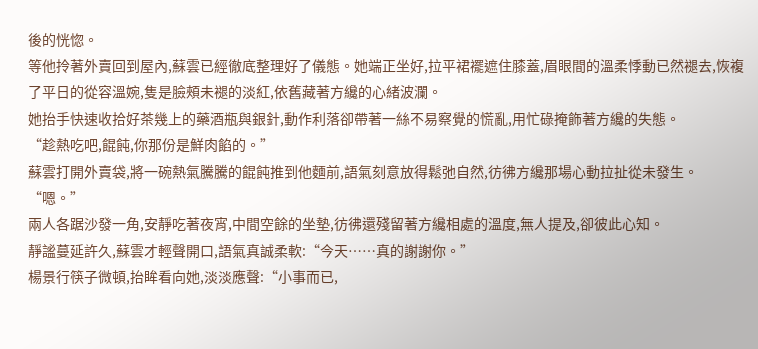後的恍惚。
等他拎著外賣回到屋內,蘇雲已經徹底整理好了儀態。她端正坐好,拉平裙襬遮住膝蓋,眉眼間的溫柔悸動已然褪去,恢複了平日的從容溫婉,隻是臉頰未褪的淡紅,依舊藏著方纔的心緒波瀾。
她抬手快速收拾好茶幾上的藥酒瓶與銀針,動作利落卻帶著一絲不易察覺的慌亂,用忙碌掩飾著方纔的失態。
“趁熱吃吧,餛飩,你那份是鮮肉餡的。”
蘇雲打開外賣袋,將一碗熱氣騰騰的餛飩推到他麵前,語氣刻意放得鬆弛自然,彷彿方纔那場心動拉扯從未發生。
“嗯。”
兩人各踞沙發一角,安靜吃著夜宵,中間空餘的坐墊,彷彿還殘留著方纔相處的溫度,無人提及,卻彼此心知。
靜謐蔓延許久,蘇雲才輕聲開口,語氣真誠柔軟:“今天……真的謝謝你。”
楊景行筷子微頓,抬眸看向她,淡淡應聲:“小事而已,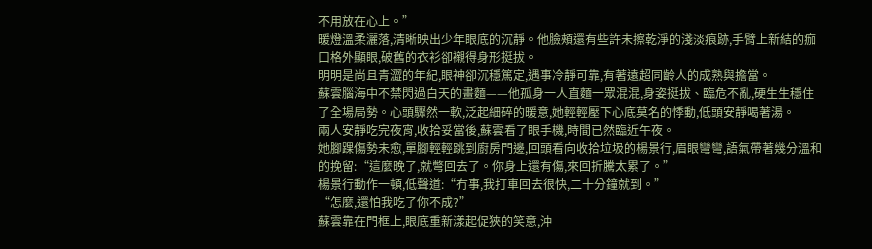不用放在心上。”
暖燈溫柔灑落,清晰映出少年眼底的沉靜。他臉頰還有些許未擦乾淨的淺淡痕跡,手臂上新結的痂口格外顯眼,破舊的衣衫卻襯得身形挺拔。
明明是尚且青澀的年紀,眼神卻沉穩篤定,遇事冷靜可靠,有著遠超同齡人的成熟與擔當。
蘇雲腦海中不禁閃過白天的畫麵——他孤身一人直麵一眾混混,身姿挺拔、臨危不亂,硬生生穩住了全場局勢。心頭驟然一軟,泛起細碎的暖意,她輕輕壓下心底莫名的悸動,低頭安靜喝著湯。
兩人安靜吃完夜宵,收拾妥當後,蘇雲看了眼手機,時間已然臨近午夜。
她腳踝傷勢未愈,單腳輕輕跳到廚房門邊,回頭看向收拾垃圾的楊景行,眉眼彎彎,語氣帶著幾分溫和的挽留:“這麼晚了,就彆回去了。你身上還有傷,來回折騰太累了。”
楊景行動作一頓,低聲道:“冇事,我打車回去很快,二十分鐘就到。”
“怎麼,還怕我吃了你不成?”
蘇雲靠在門框上,眼底重新漾起促狹的笑意,沖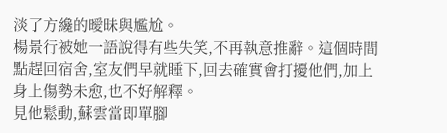淡了方纔的曖昧與尷尬。
楊景行被她一語說得有些失笑,不再執意推辭。這個時間點趕回宿舍,室友們早就睡下,回去確實會打擾他們,加上身上傷勢未愈,也不好解釋。
見他鬆動,蘇雲當即單腳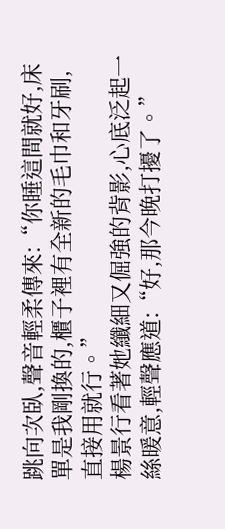跳向次臥,聲音輕柔傳來:“你睡這間就好,床單是我剛換的,櫃子裡有全新的毛巾和牙刷,直接用就行。”
楊景行看著她纖細又倔強的背影,心底泛起一絲暖意,輕聲應道:“好,那今晚打擾了。”